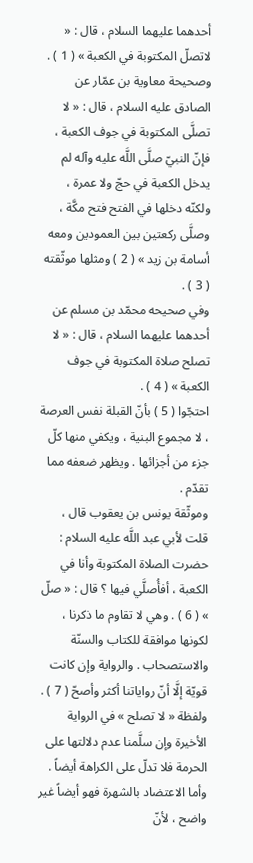أحدهما عليهما السلام ، قال : « لاتصلّ المكتوبة في الكعبة » ( 1 ) .
وصحيحة معاوية بن عمّار عن الصادق عليه السلام ، قال : « لا تصلَّى المكتوبة في جوف الكعبة ، فإنّ النبيّ صلَّى اللَّه عليه وآله لم يدخل الكعبة في حجّ ولا عمرة ، ولكنّه دخلها في الفتح فتح مكَّة ، وصلَّى ركعتين بين العمودين ومعه أسامة بن زيد » ( 2 ) ومثلها موثّقته ( 3 ) .
وفي صحيحه محمّد بن مسلم عن أحدهما عليهما السلام ، قال : « لا تصلح صلاة المكتوبة في جوف الكعبة » ( 4 ) .
احتجّوا ( 5 ) بأنّ القبلة نفس العرصة ، لا مجموع البنية ، ويكفي منها كلّ جزء من أجزائها . ويظهر ضعفه مما تقدّم .
وموثّقة يونس بن يعقوب قال ، قلت لأبي عبد اللَّه عليه السلام : حضرت الصلاة المكتوبة وأنا في الكعبة ، أفأُصلَّي فيها ؟ قال : « صلّ » ( 6 ) . وهي لا تقاوم ما ذكرنا ، لكونها موافقة للكتاب والسنّة والاستصحاب . والرواية وإن كانت قويّة إلَّا أنّ رواياتنا أكثر وأصحّ ( 7 ) .
ولفظة « لا تصلح » في الرواية الأخيرة وإن سلَّمنا عدم دلالتها على الحرمة فلا تدلّ على الكراهة أيضاً .
وأما الاعتضاد بالشهرة فهو أيضاً غير واضح ، لأنّ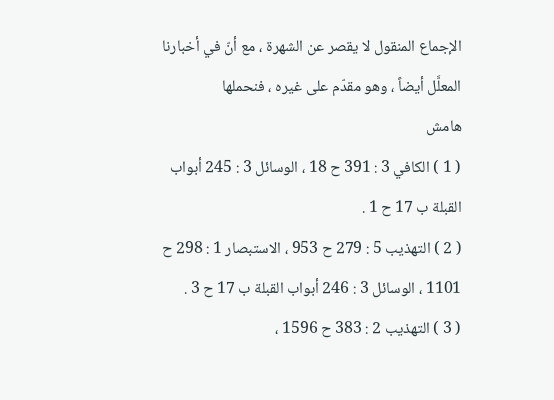الإجماع المنقول لا يقصر عن الشهرة ، مع أنّ في أخبارنا المعلَّل أيضاً ، وهو مقدّم على غيره ، فنحملها
هامش
( 1 ) الكافي 3 : 391 ح 18 ، الوسائل 3 : 245 أبواب القبلة ب 17 ح 1 .
( 2 ) التهذيب 5 : 279 ح 953 ، الاستبصار 1 : 298 ح 1101 ، الوسائل 3 : 246 أبواب القبلة ب 17 ح 3 .
( 3 ) التهذيب 2 : 383 ح 1596 ،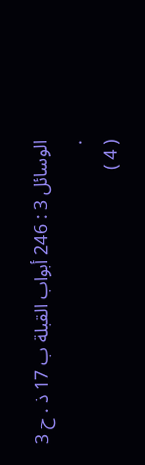الوسائل 3 : 246 أبواب القبلة ب 17 ذ . ح 3 .
( 4 )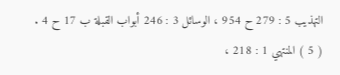التهذيب 5 : 279 ح 954 ، الوسائل 3 : 246 أبواب القبلة ب 17 ح 4 .
( 5 ) المنتهي 1 : 218 ،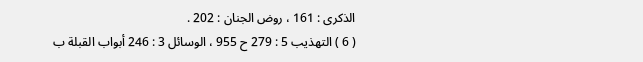الذكرى : 161 ، روض الجنان : 202 .
( 6 ) التهذيب 5 : 279 ح 955 ، الوسائل 3 : 246 أبواب القبلة ب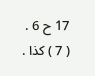17 ح 6 .
( 7 ) كذا .